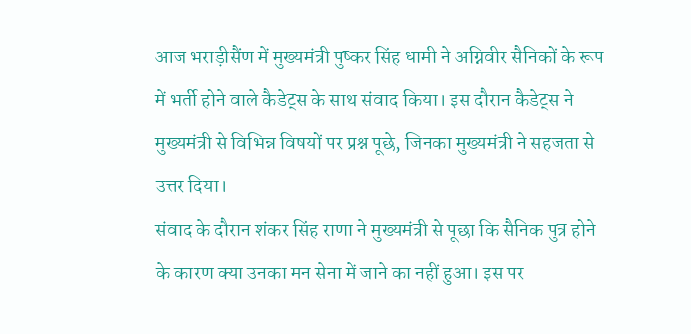आज भराड़ीसैंण में मुख्यमंत्री पुष्कर सिंह धामी ने अग्निवीर सैनिकों के रूप में भर्ती होने वाले कैडेट्स के साथ संवाद किया। इस दौरान कैडेट्स ने मुख्यमंत्री से विभिन्न विषयों पर प्रश्न पूछे, जिनका मुख्यमंत्री ने सहजता से उत्तर दिया।
संवाद के दौरान शंकर सिंह राणा ने मुख्यमंत्री से पूछा कि सैनिक पुत्र होने के कारण क्या उनका मन सेना में जाने का नहीं हुआ। इस पर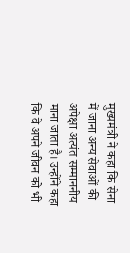मुख्यमंत्री ने कहा कि सेना में जाना अन्य सेवाओं की अपेक्षा अत्यंत सम्माननीय माना जाता है। उन्होंने कहा कि वे अपने जीवन को भी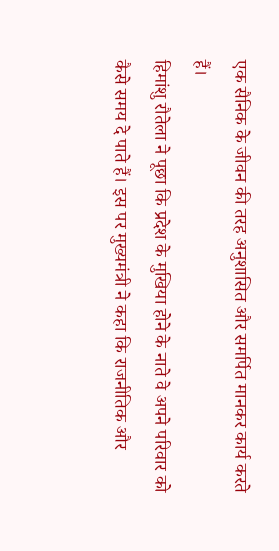एक सैनिक के जीवन की तरह अनुशासित और समर्पित मानकर कार्य करते हैं।
हिमांशु रौतेला ने पूछा कि प्रदेश के मुखिया होने के नाते वे अपने परिवार को कैसे समय दे पाते हैं। इस पर मुख्यमंत्री ने कहा कि राजनीतिक और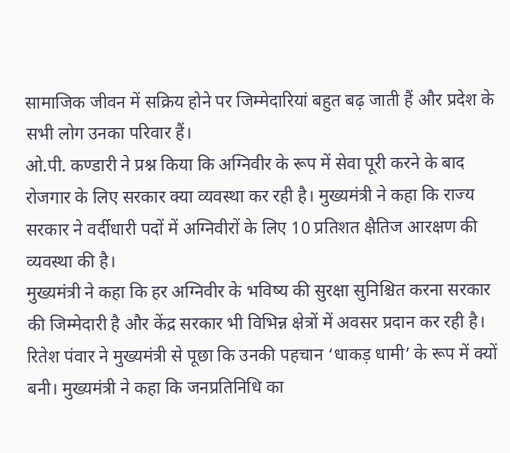सामाजिक जीवन में सक्रिय होने पर जिम्मेदारियां बहुत बढ़ जाती हैं और प्रदेश के सभी लोग उनका परिवार हैं।
ओ.पी. कण्डारी ने प्रश्न किया कि अग्निवीर के रूप में सेवा पूरी करने के बाद रोजगार के लिए सरकार क्या व्यवस्था कर रही है। मुख्यमंत्री ने कहा कि राज्य सरकार ने वर्दीधारी पदों में अग्निवीरों के लिए 10 प्रतिशत क्षैतिज आरक्षण की व्यवस्था की है।
मुख्यमंत्री ने कहा कि हर अग्निवीर के भविष्य की सुरक्षा सुनिश्चित करना सरकार की जिम्मेदारी है और केंद्र सरकार भी विभिन्न क्षेत्रों में अवसर प्रदान कर रही है।
रितेश पंवार ने मुख्यमंत्री से पूछा कि उनकी पहचान ‘धाकड़ धामी’ के रूप में क्यों बनी। मुख्यमंत्री ने कहा कि जनप्रतिनिधि का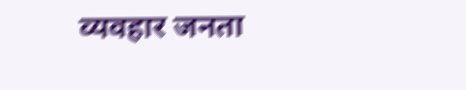व्यवहार जनता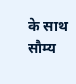के साथ सौम्य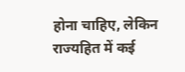होना चाहिए, लेकिन राज्यहित में कई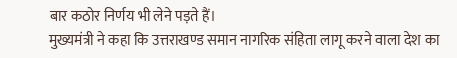बार कठोर निर्णय भी लेने पड़ते हैं।
मुख्यमंत्री ने कहा कि उत्तराखण्ड समान नागरिक संहिता लागू करने वाला देश का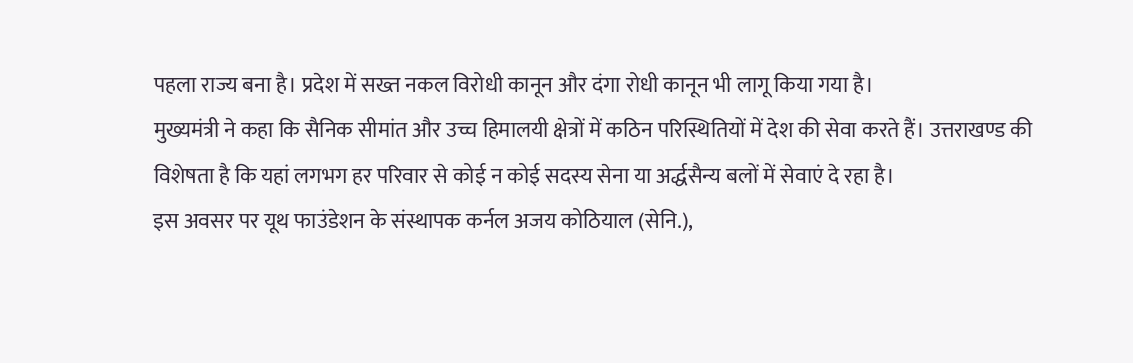पहला राज्य बना है। प्रदेश में सख्त नकल विरोधी कानून और दंगा रोधी कानून भी लागू किया गया है।
मुख्यमंत्री ने कहा कि सैनिक सीमांत और उच्च हिमालयी क्षेत्रों में कठिन परिस्थितियों में देश की सेवा करते हैं। उत्तराखण्ड की विशेषता है कि यहां लगभग हर परिवार से कोई न कोई सदस्य सेना या अर्द्धसैन्य बलों में सेवाएं दे रहा है।
इस अवसर पर यूथ फाउंडेशन के संस्थापक कर्नल अजय कोठियाल (सेनि.),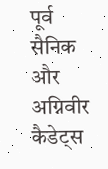पूर्व सैनिक और अग्निवीर कैडेट्स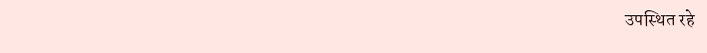उपस्थित रहे